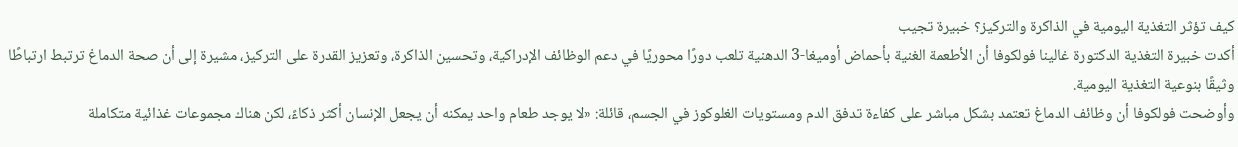كيف تؤثر التغذية اليومية في الذاكرة والتركيز؟ خبيرة تجيب
أكدت خبيرة التغذية الدكتورة غالينا فولكوفا أن الأطعمة الغنية بأحماض أوميغا-3 الدهنية تلعب دورًا محوريًا في دعم الوظائف الإدراكية، وتحسين الذاكرة، وتعزيز القدرة على التركيز، مشيرة إلى أن صحة الدماغ ترتبط ارتباطًا وثيقًا بنوعية التغذية اليومية.
وأوضحت فولكوفا أن وظائف الدماغ تعتمد بشكل مباشر على كفاءة تدفق الدم ومستويات الغلوكوز في الجسم، قائلة: «لا يوجد طعام واحد يمكنه أن يجعل الإنسان أكثر ذكاءً، لكن هناك مجموعات غذائية متكاملة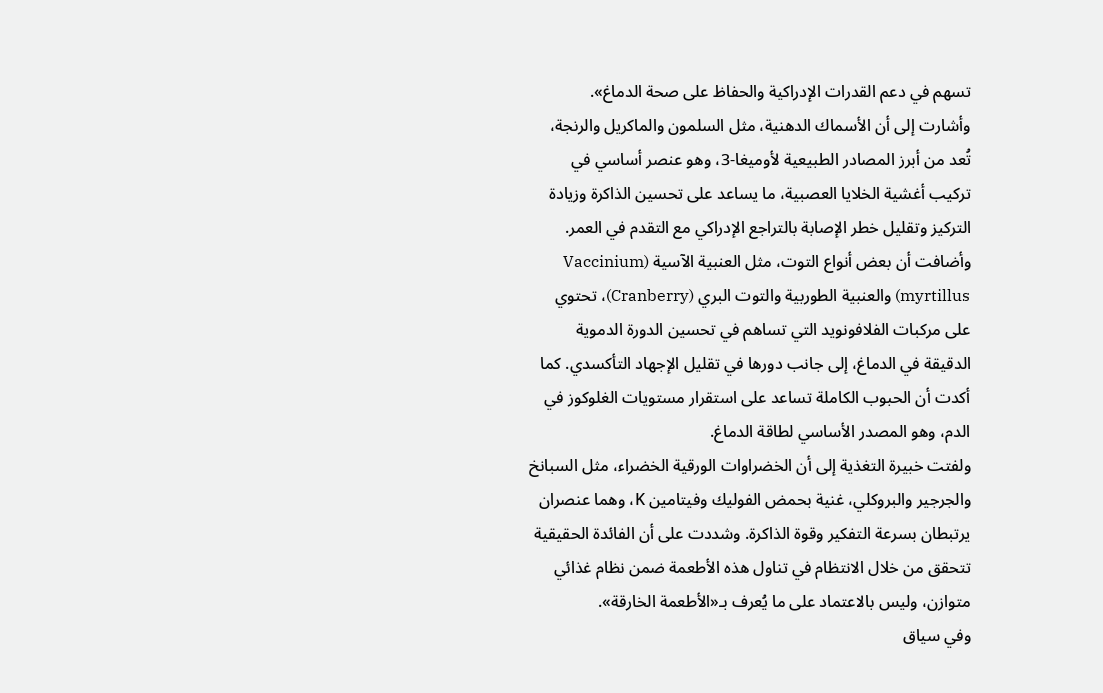تسهم في دعم القدرات الإدراكية والحفاظ على صحة الدماغ».
وأشارت إلى أن الأسماك الدهنية، مثل السلمون والماكريل والرنجة، تُعد من أبرز المصادر الطبيعية لأوميغا-3، وهو عنصر أساسي في تركيب أغشية الخلايا العصبية، ما يساعد على تحسين الذاكرة وزيادة التركيز وتقليل خطر الإصابة بالتراجع الإدراكي مع التقدم في العمر.
وأضافت أن بعض أنواع التوت، مثل العنبية الآسية (Vaccinium myrtillus) والعنبية الطوربية والتوت البري (Cranberry)، تحتوي على مركبات الفلافونويد التي تساهم في تحسين الدورة الدموية الدقيقة في الدماغ، إلى جانب دورها في تقليل الإجهاد التأكسدي. كما أكدت أن الحبوب الكاملة تساعد على استقرار مستويات الغلوكوز في الدم، وهو المصدر الأساسي لطاقة الدماغ.
ولفتت خبيرة التغذية إلى أن الخضراوات الورقية الخضراء، مثل السبانخ والجرجير والبروكلي، غنية بحمض الفوليك وفيتامين K، وهما عنصران يرتبطان بسرعة التفكير وقوة الذاكرة. وشددت على أن الفائدة الحقيقية تتحقق من خلال الانتظام في تناول هذه الأطعمة ضمن نظام غذائي متوازن، وليس بالاعتماد على ما يُعرف بـ«الأطعمة الخارقة».
وفي سياق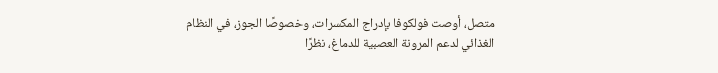متصل، أوصت فولكوفا بإدراج المكسرات، وخصوصًا الجوز، في النظام الغذائي لدعم المرونة العصبية للدماغ، نظرًا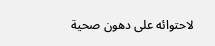لاحتوائه على دهون صحية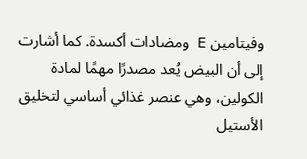وفيتامين E ومضادات أكسدة. كما أشارت إلى أن البيض يُعد مصدرًا مهمًا لمادة الكولين، وهي عنصر غذائي أساسي لتخليق الأستيل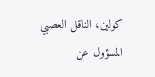كولين، الناقل العصبي المسؤول عن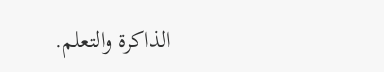الذاكرة والتعلم.